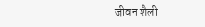जीवन शैली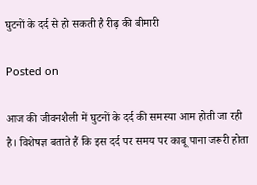घुटनों के दर्द से हो सकती है रीढ़ की बीमारी

Posted on

आज की जीवनशैली में घुटनों के दर्द की समस्या आम होती जा रही है। विशेषज्ञ बताते हैं कि इस दर्द पर समय पर काबू पाना जरूरी होता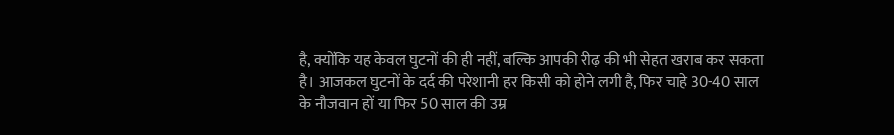है, क्योंकि यह केवल घुटनों की ही नहीं, बल्कि आपकी रीढ़ की भी सेहत खराब कर सकता है। आजकल घुटनों के दर्द की परेशानी हर किसी को होने लगी है, फिर चाहे 30-40 साल के नौजवान हों या फिर 50 साल की उम्र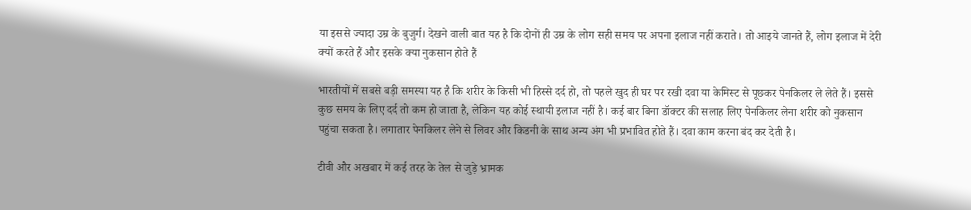या इससे ज्यादा उम्र के बुजुर्ग। देखने वाली बात यह है कि दोनों ही उम्र के लोग सही समय पर अपना इलाज नहीं कराते। तो आइये जानते हैं, लोग इलाज में देरी क्यों करते हैं और इसके क्या नुकसान होते हैं

भारतीयों में सबसे बड़ी समस्या यह है कि शरीर के किसी भी हिस्से दर्द हो, तो पहले खुद ही घर पर रखी दवा या केमिस्ट से पूछकर पेनकिलर ले लेते हैं। इससे कुछ समय के लिए दर्द तो कम हो जाता है, लेकिन यह कोई स्थायी इलाज नहीं है। कई बार बिना डॉक्टर की सलाह लिए पेनकिलर लेना शरीर को नुकसान पहुंचा सकता है। लगातार पेनकिलर लेने से लिवर और किडनी के साथ अन्य अंग भी प्रभावित होते हैं। दवा काम करना बंद कर देती है।

टीवी और अखबार में कई तरह के तेल से जुड़े भ्रामक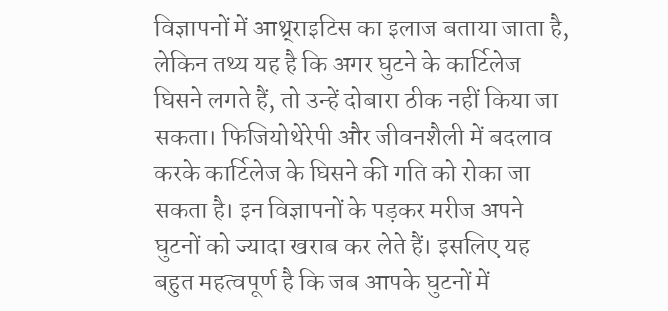विज्ञापनों में आथ्र्राइटिस का इलाज बताया जाता है, लेकिन तथ्य यह है कि अगर घुटने के कार्टिलेज घिसने लगते हैं, तो उन्हें दोबारा ठीक नहीं किया जा सकता। फिजियोथेरेपी और जीवनशैली में बदलाव करके कार्टिलेज के घिसने की गति को रोका जा सकता है। इन विज्ञापनों के पड़कर मरीज अपने घुटनों को ज्यादा खराब कर लेते हैं। इसलिए यह बहुत महत्वपूर्ण है कि जब आपके घुटनों में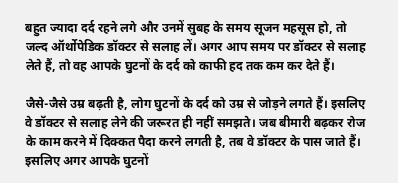बहुत ज्यादा दर्द रहने लगे और उनमें सुबह के समय सूजन महसूस हो, तो जल्द ऑर्थोपेडिक डॉक्टर से सलाह लें। अगर आप समय पर डॉक्टर से सलाह लेते हैं, तो वह आपके घुटनों के दर्द को काफी हद तक कम कर देते हैं।

जैसे-जैसे उम्र बढ़ती है, लोग घुटनों के दर्द को उम्र से जोड़ने लगते हैं। इसलिए वे डॉक्टर से सलाह लेने की जरूरत ही नहीं समझते। जब बीमारी बढ़कर रोज के काम करने में दिक्कत पैदा करने लगती है, तब वे डॉक्टर के पास जाते हैं। इसलिए अगर आपके घुटनों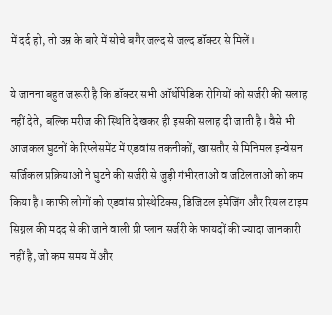में दर्द हो, तो उम्र के बारे में सोचे बगैर जल्द से जल्द डॉक्टर से मिलें।

ये जानना बहुत जरूरी है कि डॉक्टर सभी ऑर्थोपेडिक रोगियों को सर्जरी की सलाह नहीं देते, बल्कि मरीज की स्थिति देखकर ही इसकी सलाह दी जाती है। वैसे भी आजकल घुटनों के रिप्लेसमेंट में एडवांस तकनीकों, खासतौर से मिनिमल इन्वेसन सर्जिकल प्रक्रियाओं ने घुटने की सर्जरी से जुड़ी गंभीरताओं व जटिलताओं को कम किया है। काफी लोगों को एडवांस प्रोस्थेटिक्स, डिजिटल इमेजिंग और रियल टाइम सिग्नल की मदद से की जाने वाली प्री प्लान सर्जरी के फायदों की ज्यादा जानकारी नहीं है, जो कम समय में और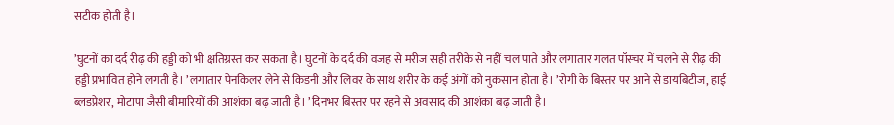सटीक होती है।

’घुटनों का दर्द रीढ़ की हड्डी को भी क्षतिग्रस्त कर सकता है। घुटनों के दर्द की वजह से मरीज सही तरीके से नहीं चल पाते और लगातार गलत पॉस्चर में चलने से रीढ़ की हड्डी प्रभावित होने लगती है। ’लगातार पेनकिलर लेने से किडनी और लिवर के साथ शरीर के कई अंगों को नुकसान होता है। ’रोगी के बिस्तर पर आने से डायबिटीज, हाई ब्लडप्रेशर, मोटापा जैसी बीमारियों की आशंका बढ़ जाती है। ’दिनभर बिस्तर पर रहने से अवसाद की आशंका बढ़ जाती है।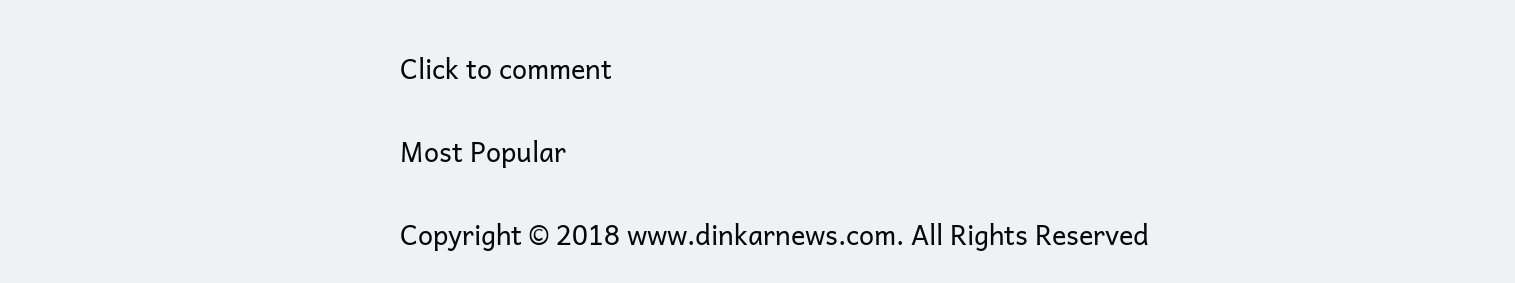Click to comment

Most Popular

Copyright © 2018 www.dinkarnews.com. All Rights Reserved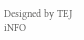Designed by TEJ iNFO